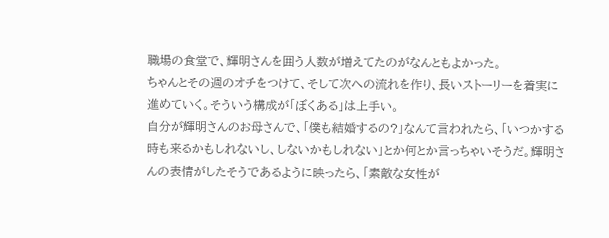職場の食堂で、輝明さんを囲う人数が増えてたのがなんともよかった。
ちゃんとその週のオチをつけて、そして次への流れを作り、長いストーリーを着実に進めていく。そういう構成が「ぼくある」は上手い。
自分が輝明さんのお母さんで、「僕も結婚するの?」なんて言われたら、「いつかする時も来るかもしれないし、しないかもしれない」とか何とか言っちゃいそうだ。輝明さんの表情がしたそうであるように映ったら、「素敵な女性が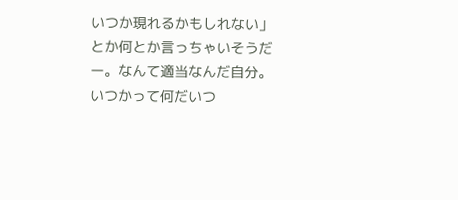いつか現れるかもしれない」とか何とか言っちゃいそうだー。なんて適当なんだ自分。いつかって何だいつ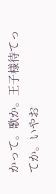かって。歌か。王子様待てってか。いやお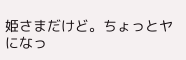姫さまだけど。ちょっとヤになっ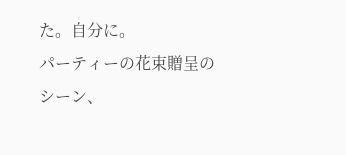た。自分に。
パーティーの花束贈呈のシーン、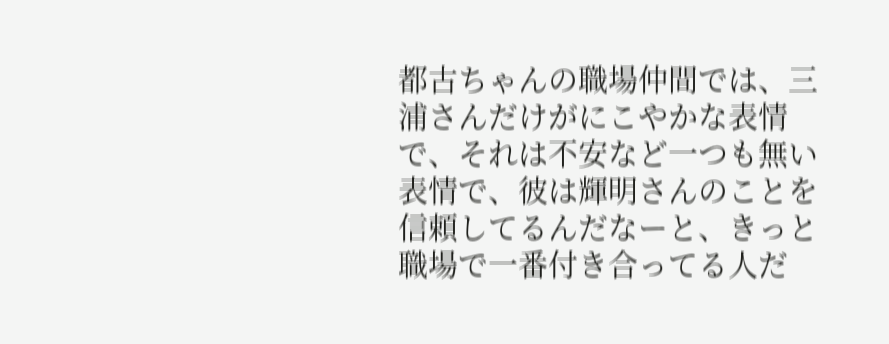都古ちゃんの職場仲間では、三浦さんだけがにこやかな表情で、それは不安など一つも無い表情で、彼は輝明さんのことを信頼してるんだなーと、きっと職場で一番付き合ってる人だ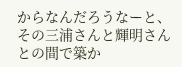からなんだろうなーと、その三浦さんと輝明さんとの間で築か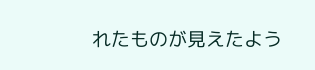れたものが見えたよう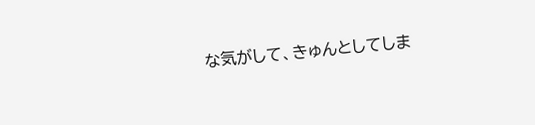な気がして、きゅんとしてしま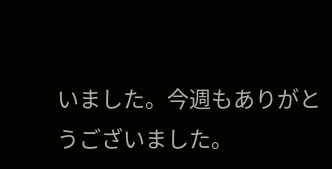いました。今週もありがとうございました。